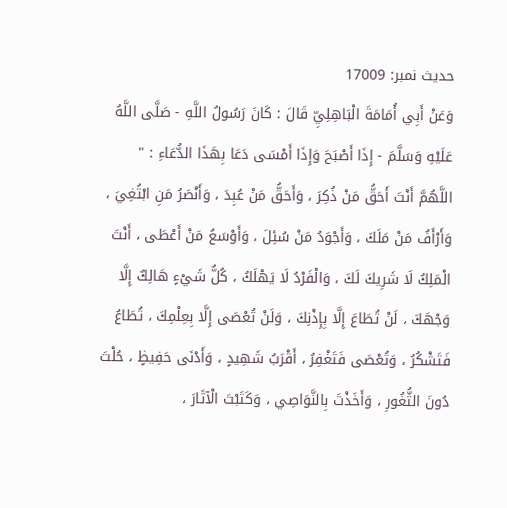حدیث نمبر: 17009
وَعَنْ أَبِي أُمَامَةَ الْبَاهِلِيِّ قَالَ : كَانَ رَسُولُ اللَّهِ - صَلَّى اللَّهُ عَلَيْهِ وَسَلَّمَ - إِذَا أَصْبَحَ وَإِذَا أَمْسَى دَعَا بِهَذَا الدُّعَاءِ : " اللَّهُمَّ أَنْتَ أَحَقُّ مَنْ ذُكِرَ ، وَأَحَقُّ مَنْ عُبِدَ ، وَأَنْصَرُ مَنِ ابْتُغِيَ ، وَأَرْأَفُ مَنْ مَلَكَ ، وَأَجْوَدُ مَنْ سُئِلَ ، وَأَوْسَعُ مَنْ أَعْطَى ، أَنْتَ الْمَلِكُ لَا شَرِيكَ لَكَ ، وَالْفَرْدُ لَا يَهْلَكُ ، كُلُّ شَيْءٍ هَالِكٌ إِلَّا وَجْهَكَ ، لَنْ تُطَاعَ إِلَّا بِإِذْنِكَ ، وَلَنْ تُعْصَى إِلَّا بِعِلْمِكَ ، تُطَاعُ فَتَشْكُرُ ، وَتُعْصَى فَتَغْفِرُ ، أَقْرَبُ شَهِيدٍ ، وَأَدْنَى حَفِيظٍ ، حُلْتَ دُونَ الثُّغُورِ ، وَأَخَذْتَ بِالنَّوَاصِي ، وَكَتَبْتَ الْآثَارَ ،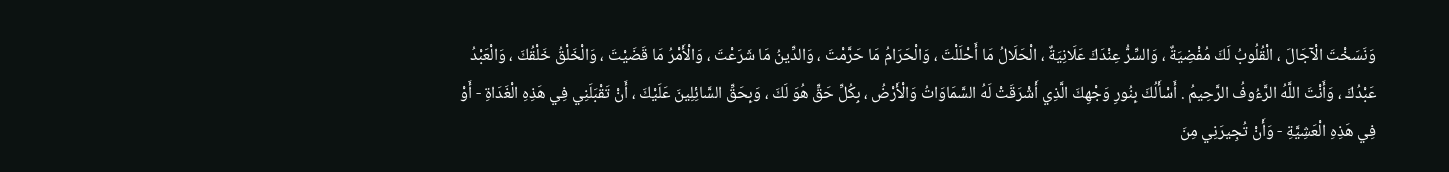وَنَسَخْتَ الْآجَالَ ، الْقُلُوبُ لَكَ مُفْضِيَةٌ ، وَالسِّرُّ عِنْدَكَ عَلَانِيَةٌ ، الْحَلَالُ مَا أَحْلَلْتَ ، وَالْحَرَامُ مَا حَرَّمْتَ ، وَالدِّينُ مَا شَرَعْتَ ، وَالْأَمْرُ مَا قَضَيْتَ ، وَالْخَلْقُ خَلْقُكَ ، وَالْعَبْدُ عَبْدُكَ ، وَأَنْتَ اللَّهُ الرَّءُوفُ الرَّحِيمُ . أَسْأَلُكَ بِنُورِ وَجْهِكَ الَّذِي أَشْرَقَتْ لَهُ السَّمَاوَاتُ وَالْأَرْضُ ، بِكُلِّ حَقٍّ هُوَ لَكَ ، وَبِحَقِّ السَّائِلِينَ عَلَيْكَ ، أَنْ تَقْبَلَنِي فِي هَذِهِ الْغَدَاةِ - أَوْ فِي هَذِهِ الْعَشِيَّةِ - وَأَنْ تُجِيرَنِي مِنَ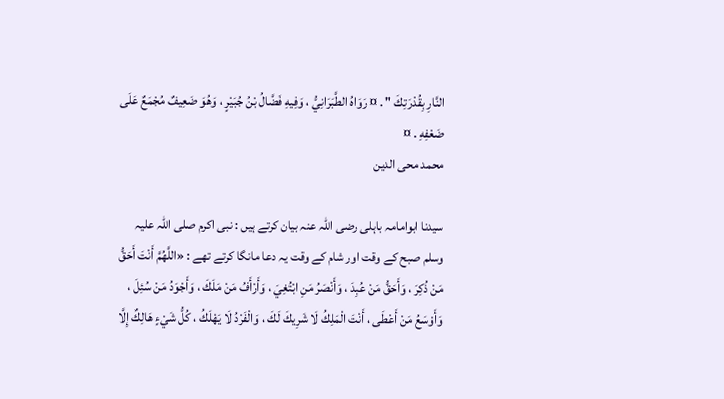النَّارِ بِقُدْرَتِكَ " . ¤ رَوَاهُ الطَّبَرَانِيُّ ، وَفِيهِ فَضَّالُ بْنُ جُبَيْرٍ ، وَهُوَ ضَعِيفٌ مُجْمَعٌ عَلَى ضَعْفِهِ . ¤
محمد محی الدین

سیدنا ابوامامہ باہلی رضی اللہ عنہ بیان کرتے ہیں : نبی اکرم صلی اللہ علیہ وسلم صبح کے وقت اور شام کے وقت یہ دعا مانگا کرتے تھے : «اللَّهُمَّ أَنْتَ أَحَقُّ مَنْ ذُكِرَ ، وَأَحَقُّ مَنْ عُبِدَ ، وَأَنْصَرُ مَنِ ابْتُغِيَ ، وَأَرْأَفُ مَنْ مَلَكَ ، وَأَجْوَدُ مَنْ سُئِلَ ، وَأَوْسَعُ مَنْ أَعْطَى ، أَنْتَ الْمَلِكُ لَا شَرِيكَ لَكَ ، وَالْفَرْدُ لَا يَهْلَكُ ، كُلُّ شَيْءٍ هَالِكٌ إِلَّا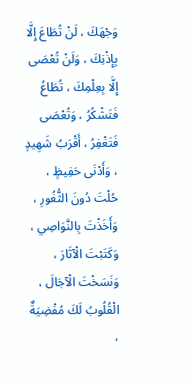وَجْهَكَ ، لَنْ تُطَاعَ إِلَّا بِإِذْنِكَ ، وَلَنْ تُعْصَى إِلَّا بِعِلْمِكَ ، تُطَاعُ فَتَشْكُرُ ، وَتُعْصَى فَتَغْفِرُ ، أَقْرَبُ شَهِيدٍ ، وَأَدْنَى حَفِيظٍ ، حُلْتَ دُونَ الثُّغُورِ ، وَأَخَذْتَ بِالنَّوَاصِي ، وَكَتَبْتَ الْآثَارَ ، وَنَسَخْتَ الْآجَالَ ، الْقُلُوبُ لَكَ مُفْضِيَةٌ ،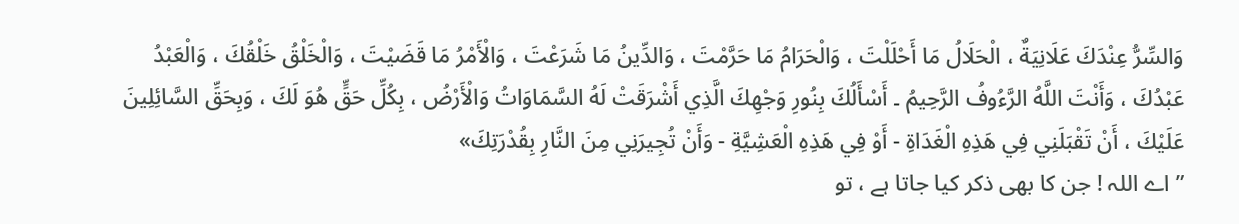وَالسِّرُّ عِنْدَكَ عَلَانِيَةٌ ، الْحَلَالُ مَا أَحْلَلْتَ ، وَالْحَرَامُ مَا حَرَّمْتَ ، وَالدِّينُ مَا شَرَعْتَ ، وَالْأَمْرُ مَا قَضَيْتَ ، وَالْخَلْقُ خَلْقُكَ ، وَالْعَبْدُ عَبْدُكَ ، وَأَنْتَ اللَّهُ الرَّءُوفُ الرَّحِيمُ ۔ أَسْأَلُكَ بِنُورِ وَجْهِكَ الَّذِي أَشْرَقَتْ لَهُ السَّمَاوَاتُ وَالْأَرْضُ ، بِكُلِّ حَقٍّ هُوَ لَكَ ، وَبِحَقِّ السَّائِلِينَ عَلَيْكَ ، أَنْ تَقْبَلَنِي فِي هَذِهِ الْغَدَاةِ - أَوْ فِي هَذِهِ الْعَشِيَّةِ - وَأَنْ تُجِيرَنِي مِنَ النَّارِ بِقُدْرَتِكَ»
” اے اللہ ! جن کا بھی ذکر کیا جاتا ہے ، تو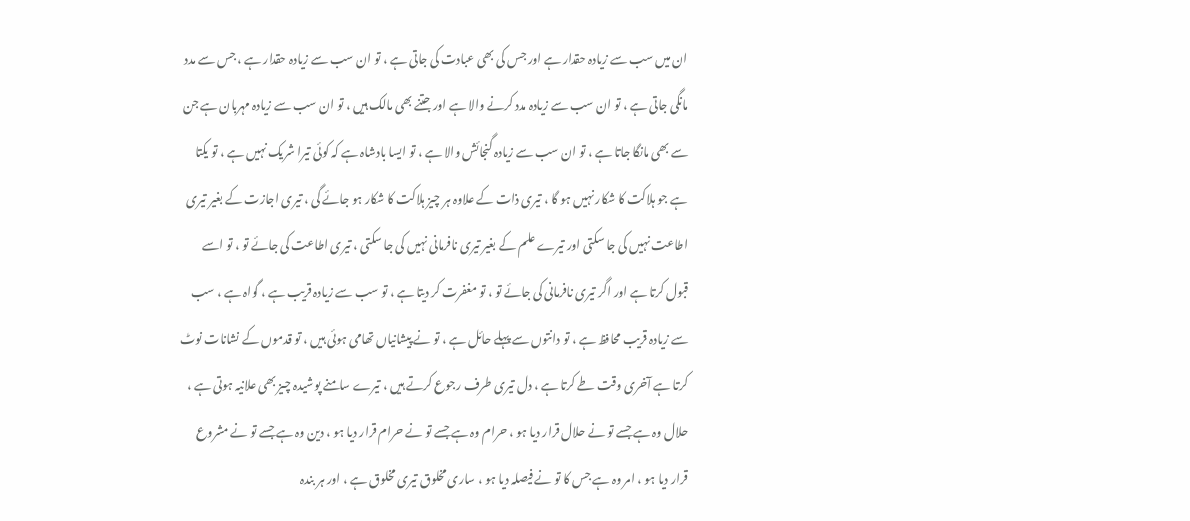ان میں سب سے زیادہ حقدار ہے اور جس کی بھی عبادت کی جاتی ہے ، تو ان سب سے زیادہ حقدار ہے ، جس سے مدد مانگی جاتی ہے ، تو ان سب سے زیادہ مدد کرنے والا ہے اور جتنے بھی مالک ہیں ، تو ان سب سے زیادہ مہربان ہے جن سے بھی مانگا جاتا ہے ، تو ان سب سے زیادہ گنجائش والا ہے ، تو ایسا بادشاہ ہے کہ کوئی تیرا شریک نہیں ہے ، تو یکتا ہے جو ہلاکت کا شکار نہیں ہو گا ، تیری ذات کے علاوہ ہر چیز ہلاکت کا شکار ہو جائے گی ، تیری اجازت کے بغیر تیری اطاعت نہیں کی جا سکتی اور تیرے علم کے بغیر تیری نافرمانی نہیں کی جا سکتی ، تیری اطاعت کی جائے تو ، تو اسے قبول کرتا ہے اور اگر تیری نافرمانی کی جائے تو ، تو مغفرت کر دیتا ہے ، تو سب سے زیادہ قریب ہے ، گواہ ہے ، سب سے زیادہ قریب محافظ ہے ، تو دانتوں سے پہلے حائل ہے ، تو نے پیشانیاں تھامی ہوئی ہیں ، تو قدموں کے نشانات نوٹ کرتا ہے آخری وقت طے کرتا ہے ، دل تیری طرف رجوع کرتے ہیں ، تیرے سامنے پوشیدہ چیز بھی علانیہ ہوتی ہے ، حلال وہ ہے جسے تو نے حلال قرار دیا ہو ، حرام وہ ہے جسے تو نے حرام قرار دیا ہو ، دین وہ ہے جسے تو نے مشروع قرار دیا ہو ، امر وہ ہے جس کا تو نے فیصلہ دیا ہو ، ساری مخلوق تیری مخلوق ہے ، اور ہر بندہ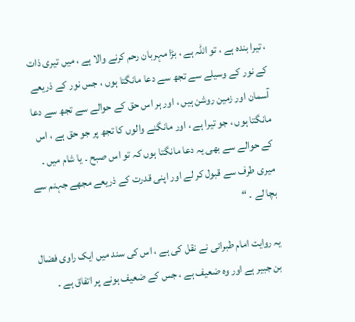، تیرا بندہ ہے ، تو اللہ ہے ، بڑا مہربان رحم کرنے والا ہے ، میں تیری ذات کے نور کے وسیلے سے تجھ سے دعا مانگتا ہوں ، جس نور کے ذریعے آسمان اور زمین روشن ہیں ، اور ہر اس حق کے حوالے سے تجھ سے دعا مانگتا ہوں ، جو تیرا ہے ، اور مانگنے والوں کا تجھ پر جو حق ہے ، اس کے حوالے سے بھی یہ دعا مانگتا ہوں کہ تو اس صبح ۔ یا شام میں ۔ میری طرف سے قبول کر لے اور اپنی قدرت کے ذریعے مجھے جہنم سے بچا لے ۔ “

یہ روایت امام طبرانی نے نقل کی ہے ، اس کی سند میں ایک راوی فضال بن جبیر ہے اور وہ ضعیف ہے ، جس کے ضعیف ہونے پر اتفاق ہے ۔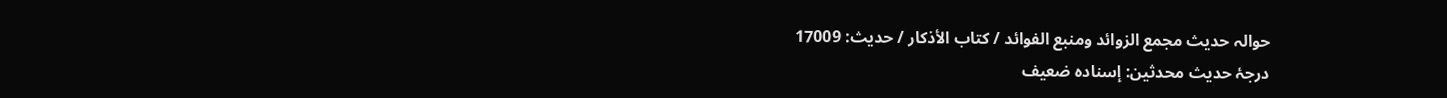حوالہ حدیث مجمع الزوائد ومنبع الفوائد / كتاب الأذكار / حدیث: 17009
درجۂ حدیث محدثین: إسنادہ ضعیف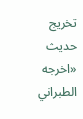تخریج حدیث «اخرجه الطبراني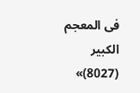فى المعجم الكبير (8027)»